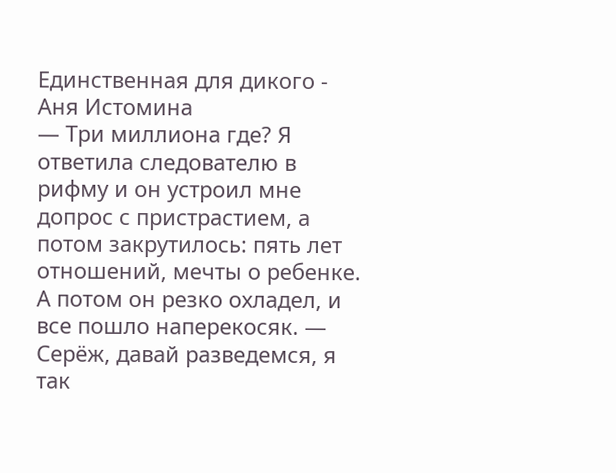Единственная для дикого - Аня Истомина
— Три миллиона где? Я ответила следователю в рифму и он устроил мне допрос с пристрастием, а потом закрутилось: пять лет отношений, мечты о ребенке. А потом он резко охладел, и все пошло наперекосяк. — Серёж, давай разведемся, я так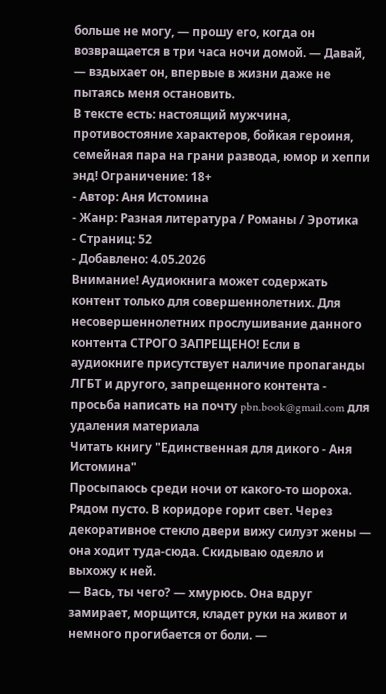больше не могу, — прошу его, когда он возвращается в три часа ночи домой. — Давай, — вздыхает он, впервые в жизни даже не пытаясь меня остановить.
В тексте есть: настоящий мужчина, противостояние характеров, бойкая героиня, семейная пара на грани развода, юмор и хеппи энд! Ограничение: 18+
- Автор: Аня Истомина
- Жанр: Разная литература / Романы / Эротика
- Страниц: 52
- Добавлено: 4.05.2026
Внимание! Аудиокнига может содержать контент только для совершеннолетних. Для несовершеннолетних прослушивание данного контента СТРОГО ЗАПРЕЩЕНО! Если в аудиокниге присутствует наличие пропаганды ЛГБТ и другого, запрещенного контента - просьба написать на почту pbn.book@gmail.com для удаления материала
Читать книгу "Единственная для дикого - Аня Истомина"
Просыпаюсь среди ночи от какого-то шороха. Рядом пусто. В коридоре горит свет. Через декоративное стекло двери вижу силуэт жены — она ходит туда-сюда. Скидываю одеяло и выхожу к ней.
— Вась, ты чего? — хмурюсь. Она вдруг замирает, морщится, кладет руки на живот и немного прогибается от боли. —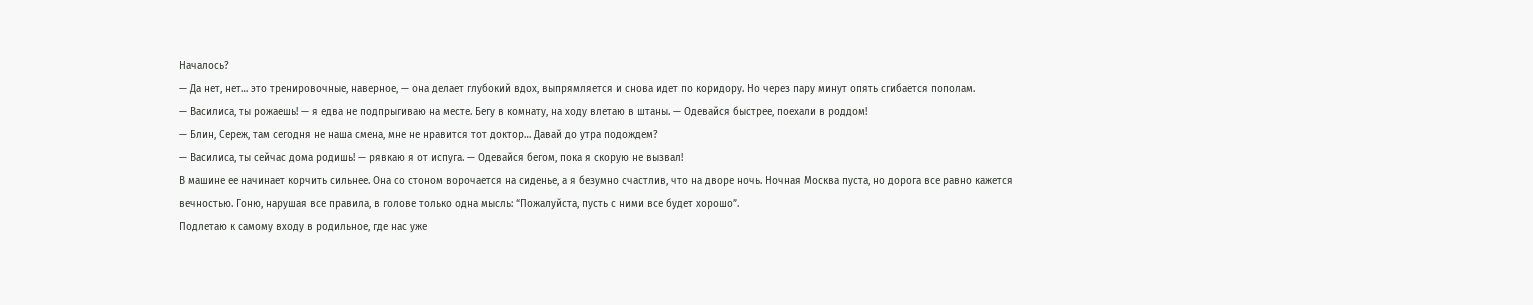Началось?
— Да нет, нет… это тренировочные, наверное, — она делает глубокий вдох, выпрямляется и снова идет по коридору. Но через пару минут опять сгибается пополам.
— Василиса, ты рожаешь! — я едва не подпрыгиваю на месте. Бегу в комнату, на ходу влетаю в штаны. — Одевайся быстрее, поехали в роддом!
— Блин, Сереж, там сегодня не наша смена, мне не нравится тот доктор… Давай до утра подождем?
— Василиса, ты сейчас дома родишь! — рявкаю я от испуга. — Одевайся бегом, пока я скорую не вызвал!
В машине ее начинает корчить сильнее. Она со стоном ворочается на сиденье, а я безумно счастлив, что на дворе ночь. Ночная Москва пуста, но дорога все равно кажется вечностью. Гоню, нарушая все правила, в голове только одна мысль: “Пожалуйста, пусть с ними все будет хорошо”.
Подлетаю к самому входу в родильное, где нас уже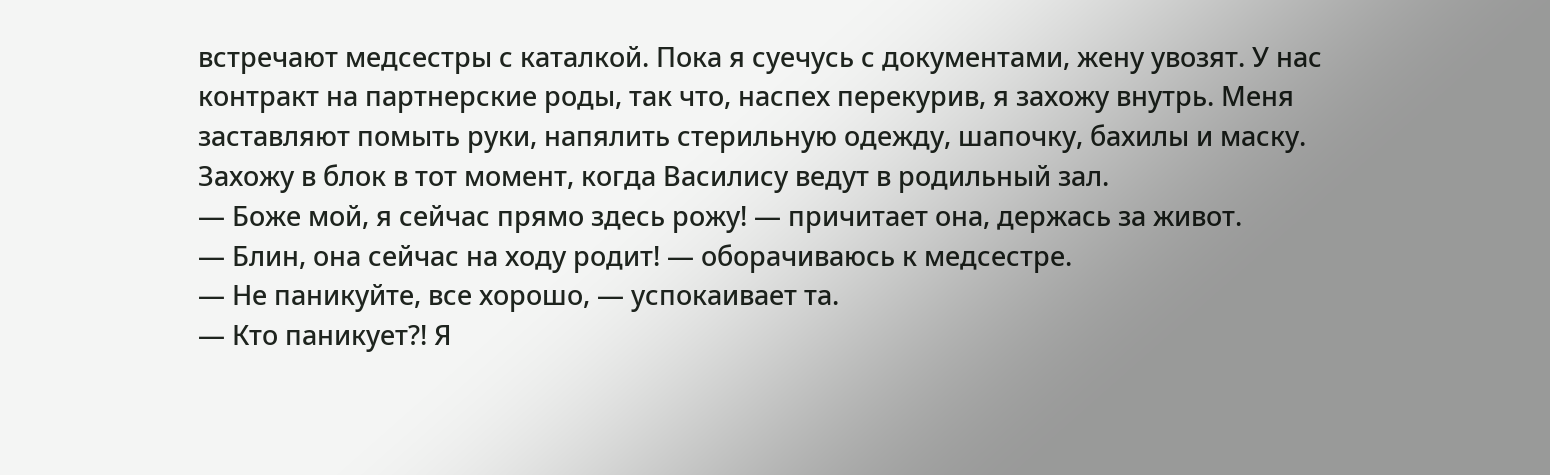встречают медсестры с каталкой. Пока я суечусь с документами, жену увозят. У нас контракт на партнерские роды, так что, наспех перекурив, я захожу внутрь. Меня заставляют помыть руки, напялить стерильную одежду, шапочку, бахилы и маску.
Захожу в блок в тот момент, когда Василису ведут в родильный зал.
— Боже мой, я сейчас прямо здесь рожу! — причитает она, держась за живот.
— Блин, она сейчас на ходу родит! — оборачиваюсь к медсестре.
— Не паникуйте, все хорошо, — успокаивает та.
— Кто паникует?! Я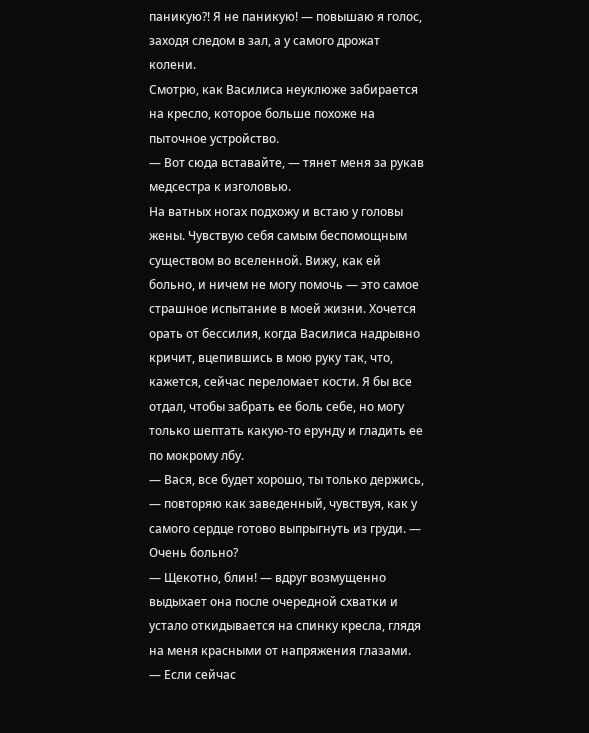паникую?! Я не паникую! — повышаю я голос, заходя следом в зал, а у самого дрожат колени.
Смотрю, как Василиса неуклюже забирается на кресло, которое больше похоже на пыточное устройство.
— Вот сюда вставайте, — тянет меня за рукав медсестра к изголовью.
На ватных ногах подхожу и встаю у головы жены. Чувствую себя самым беспомощным существом во вселенной. Вижу, как ей больно, и ничем не могу помочь — это самое страшное испытание в моей жизни. Хочется орать от бессилия, когда Василиса надрывно кричит, вцепившись в мою руку так, что, кажется, сейчас переломает кости. Я бы все отдал, чтобы забрать ее боль себе, но могу только шептать какую-то ерунду и гладить ее по мокрому лбу.
— Вася, все будет хорошо, ты только держись, — повторяю как заведенный, чувствуя, как у самого сердце готово выпрыгнуть из груди. — Очень больно?
— Щекотно, блин! — вдруг возмущенно выдыхает она после очередной схватки и устало откидывается на спинку кресла, глядя на меня красными от напряжения глазами.
— Если сейчас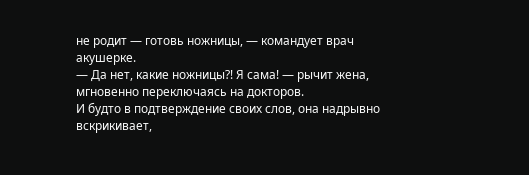не родит — готовь ножницы, — командует врач акушерке.
— Да нет, какие ножницы?! Я сама! — рычит жена, мгновенно переключаясь на докторов.
И будто в подтверждение своих слов, она надрывно вскрикивает,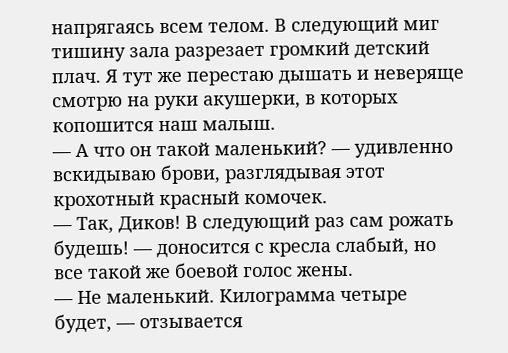напрягаясь всем телом. В следующий миг тишину зала разрезает громкий детский плач. Я тут же перестаю дышать и неверяще смотрю на руки акушерки, в которых копошится наш малыш.
— А что он такой маленький? — удивленно вскидываю брови, разглядывая этот крохотный красный комочек.
— Так, Диков! В следующий раз сам рожать будешь! — доносится с кресла слабый, но все такой же боевой голос жены.
— Не маленький. Килограмма четыре будет, — отзывается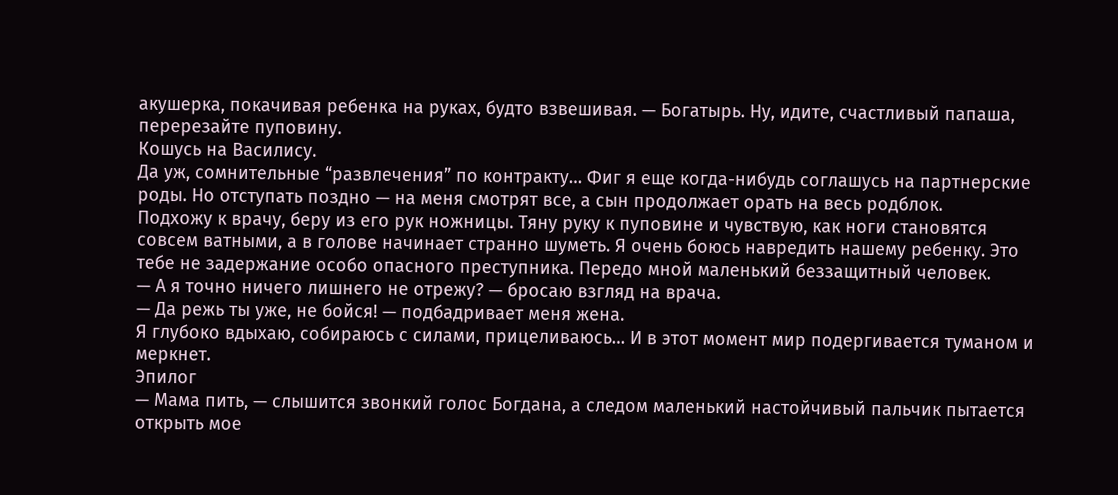акушерка, покачивая ребенка на руках, будто взвешивая. — Богатырь. Ну, идите, счастливый папаша, перерезайте пуповину.
Кошусь на Василису.
Да уж, сомнительные “развлечения” по контракту… Фиг я еще когда-нибудь соглашусь на партнерские роды. Но отступать поздно — на меня смотрят все, а сын продолжает орать на весь родблок.
Подхожу к врачу, беру из его рук ножницы. Тяну руку к пуповине и чувствую, как ноги становятся совсем ватными, а в голове начинает странно шуметь. Я очень боюсь навредить нашему ребенку. Это тебе не задержание особо опасного преступника. Передо мной маленький беззащитный человек.
— А я точно ничего лишнего не отрежу? — бросаю взгляд на врача.
— Да режь ты уже, не бойся! — подбадривает меня жена.
Я глубоко вдыхаю, собираюсь с силами, прицеливаюсь… И в этот момент мир подергивается туманом и меркнет.
Эпилог
— Мама пить, — слышится звонкий голос Богдана, а следом маленький настойчивый пальчик пытается открыть мое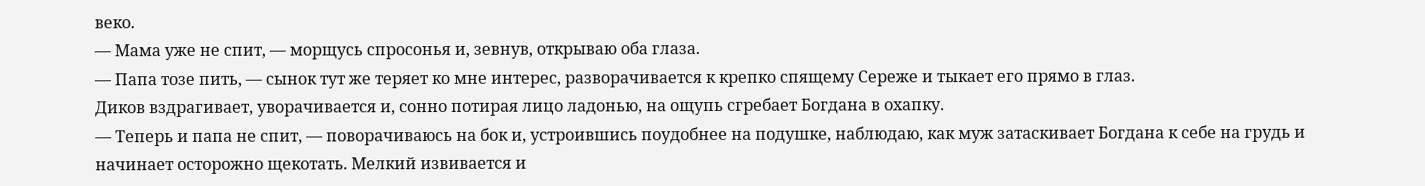веко.
— Мама уже не спит, — морщусь спросонья и, зевнув, открываю оба глаза.
— Папа тозе пить, — сынок тут же теряет ко мне интерес, разворачивается к крепко спящему Сереже и тыкает его прямо в глаз.
Диков вздрагивает, уворачивается и, сонно потирая лицо ладонью, на ощупь сгребает Богдана в охапку.
— Теперь и папа не спит, — поворачиваюсь на бок и, устроившись поудобнее на подушке, наблюдаю, как муж затаскивает Богдана к себе на грудь и начинает осторожно щекотать. Мелкий извивается и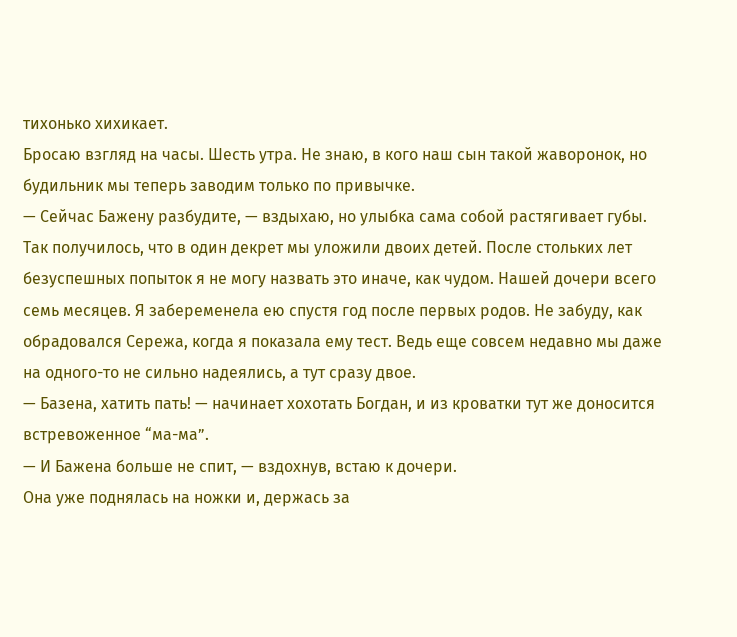тихонько хихикает.
Бросаю взгляд на часы. Шесть утра. Не знаю, в кого наш сын такой жаворонок, но будильник мы теперь заводим только по привычке.
— Сейчас Бажену разбудите, — вздыхаю, но улыбка сама собой растягивает губы.
Так получилось, что в один декрет мы уложили двоих детей. После стольких лет безуспешных попыток я не могу назвать это иначе, как чудом. Нашей дочери всего семь месяцев. Я забеременела ею спустя год после первых родов. Не забуду, как обрадовался Сережа, когда я показала ему тест. Ведь еще совсем недавно мы даже на одного-то не сильно надеялись, а тут сразу двое.
— Базена, хатить пать! — начинает хохотать Богдан, и из кроватки тут же доносится встревоженное “ма-ма”.
— И Бажена больше не спит, — вздохнув, встаю к дочери.
Она уже поднялась на ножки и, держась за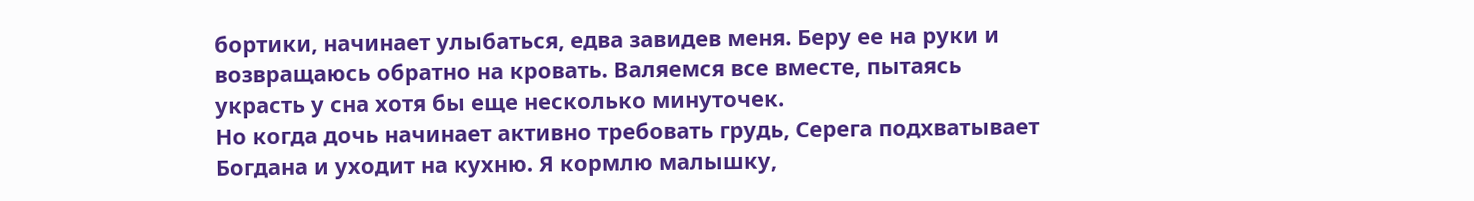бортики, начинает улыбаться, едва завидев меня. Беру ее на руки и возвращаюсь обратно на кровать. Валяемся все вместе, пытаясь украсть у сна хотя бы еще несколько минуточек.
Но когда дочь начинает активно требовать грудь, Серега подхватывает Богдана и уходит на кухню. Я кормлю малышку,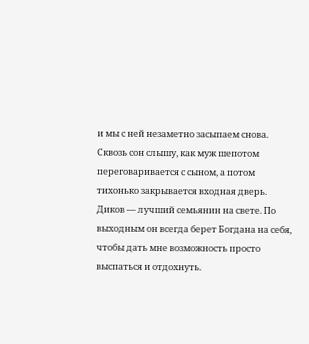и мы с ней незаметно засыпаем снова. Сквозь сон слышу, как муж шепотом переговаривается с сыном, а потом тихонько закрывается входная дверь.
Диков — лучший семьянин на свете. По выходным он всегда берет Богдана на себя, чтобы дать мне возможность просто выспаться и отдохнуть.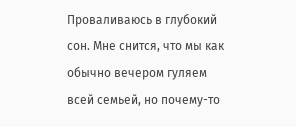Проваливаюсь в глубокий сон. Мне снится, что мы как обычно вечером гуляем всей семьей, но почему-то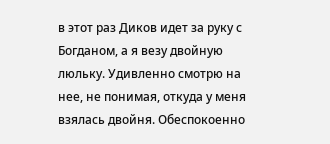в этот раз Диков идет за руку с Богданом, а я везу двойную люльку. Удивленно смотрю на нее, не понимая, откуда у меня взялась двойня. Обеспокоенно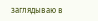заглядываю в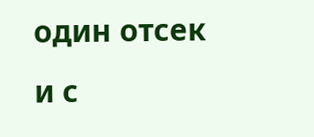один отсек и с